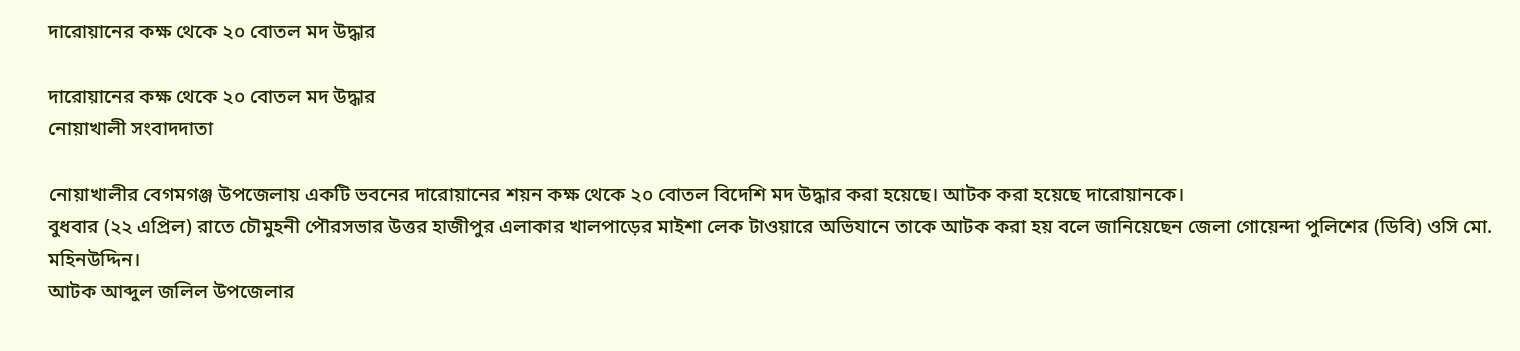দারোয়ানের কক্ষ থেকে ২০ বোতল মদ উদ্ধার

দারোয়ানের কক্ষ থেকে ২০ বোতল মদ উদ্ধার
নোয়াখালী সংবাদদাতা

নোয়াখালীর বেগমগঞ্জ উপজেলায় একটি ভবনের দারোয়ানের শয়ন কক্ষ থেকে ২০ বোতল বিদেশি মদ উদ্ধার করা হয়েছে। আটক করা হয়েছে দারোয়ানকে।
বুধবার (২২ এপ্রিল) রাতে চৌমুহনী পৌরসভার উত্তর হাজীপুর এলাকার খালপাড়ের মাইশা লেক টাওয়ারে অভিযানে তাকে আটক করা হয় বলে জানিয়েছেন জেলা গোয়েন্দা পুলিশের (ডিবি) ওসি মো. মহিনউদ্দিন।
আটক আব্দুল জলিল উপজেলার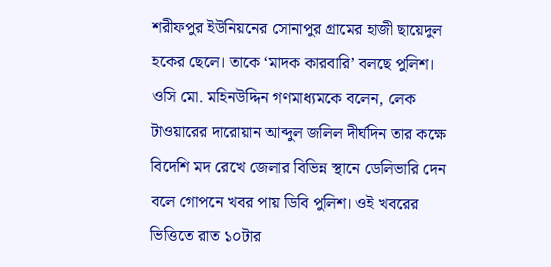শরীফপুর ইউনিয়নের সোনাপুর গ্রামের হাজী ছায়েদুল হকের ছেলে। তাকে ‘মাদক কারবারি’ বলছে পুলিশ।
ওসি মো. মহিনউদ্দিন গণমাধ্যমকে বলেন, লেক টাওয়ারের দারোয়ান আব্দুল জলিল দীর্ঘদিন তার কক্ষে বিদেশি মদ রেখে জেলার বিভিন্ন স্থানে ডেলিভারি দেন বলে গোপনে খবর পায় ডিবি পুলিশ। ওই খবরের ভিত্তিতে রাত ১০টার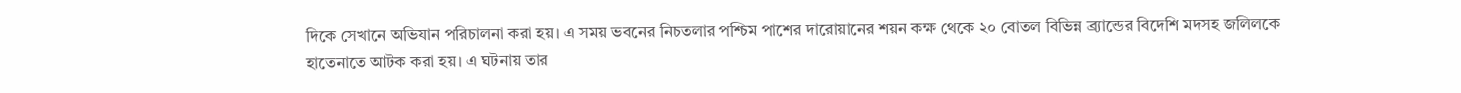দিকে সেখানে অভিযান পরিচালনা করা হয়। এ সময় ভবনের নিচতলার পশ্চিম পাশের দারোয়ানের শয়ন কক্ষ থেকে ২০ বোতল বিভিন্ন ব্র্যান্ডের বিদেশি মদসহ জলিলকে হাতেনাতে আটক করা হয়। এ ঘটনায় তার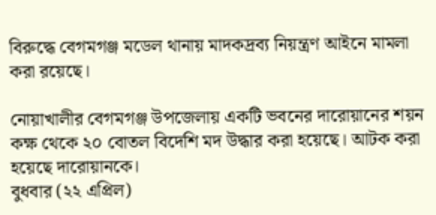বিরুদ্ধে বেগমগঞ্জ মডেল থানায় মাদকদ্রব্য নিয়ন্ত্রণ আইনে মামলা করা রয়েছে।

নোয়াখালীর বেগমগঞ্জ উপজেলায় একটি ভবনের দারোয়ানের শয়ন কক্ষ থেকে ২০ বোতল বিদেশি মদ উদ্ধার করা হয়েছে। আটক করা হয়েছে দারোয়ানকে।
বুধবার (২২ এপ্রিল)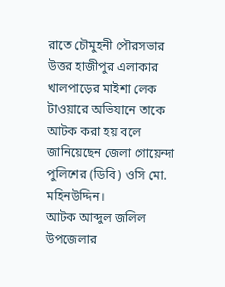রাতে চৌমুহনী পৌরসভার উত্তর হাজীপুর এলাকার খালপাড়ের মাইশা লেক টাওয়ারে অভিযানে তাকে আটক করা হয় বলে জানিয়েছেন জেলা গোয়েন্দা পুলিশের (ডিবি) ওসি মো. মহিনউদ্দিন।
আটক আব্দুল জলিল উপজেলার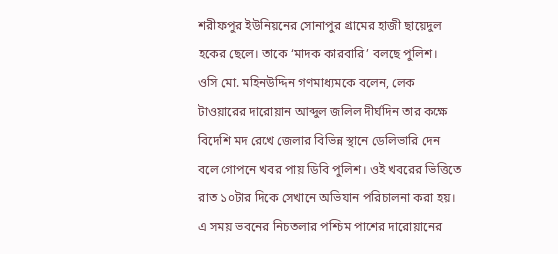শরীফপুর ইউনিয়নের সোনাপুর গ্রামের হাজী ছায়েদুল হকের ছেলে। তাকে ‘মাদক কারবারি’ বলছে পুলিশ।
ওসি মো. মহিনউদ্দিন গণমাধ্যমকে বলেন, লেক টাওয়ারের দারোয়ান আব্দুল জলিল দীর্ঘদিন তার কক্ষে বিদেশি মদ রেখে জেলার বিভিন্ন স্থানে ডেলিভারি দেন বলে গোপনে খবর পায় ডিবি পুলিশ। ওই খবরের ভিত্তিতে রাত ১০টার দিকে সেখানে অভিযান পরিচালনা করা হয়। এ সময় ভবনের নিচতলার পশ্চিম পাশের দারোয়ানের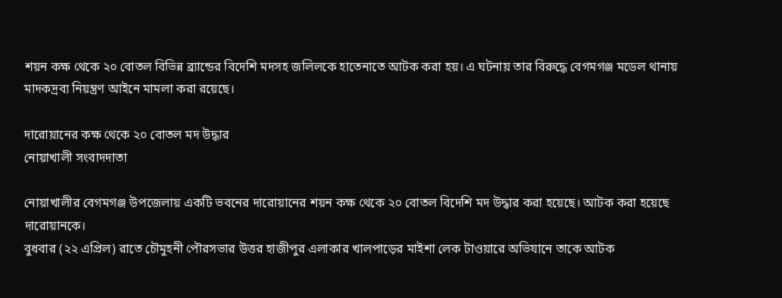শয়ন কক্ষ থেকে ২০ বোতল বিভিন্ন ব্র্যান্ডের বিদেশি মদসহ জলিলকে হাতেনাতে আটক করা হয়। এ ঘটনায় তার বিরুদ্ধে বেগমগঞ্জ মডেল থানায় মাদকদ্রব্য নিয়ন্ত্রণ আইনে মামলা করা রয়েছে।

দারোয়ানের কক্ষ থেকে ২০ বোতল মদ উদ্ধার
নোয়াখালী সংবাদদাতা

নোয়াখালীর বেগমগঞ্জ উপজেলায় একটি ভবনের দারোয়ানের শয়ন কক্ষ থেকে ২০ বোতল বিদেশি মদ উদ্ধার করা হয়েছে। আটক করা হয়েছে দারোয়ানকে।
বুধবার (২২ এপ্রিল) রাতে চৌমুহনী পৌরসভার উত্তর হাজীপুর এলাকার খালপাড়ের মাইশা লেক টাওয়ারে অভিযানে তাকে আটক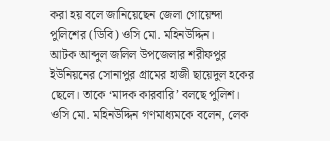করা হয় বলে জানিয়েছেন জেলা গোয়েন্দা পুলিশের (ডিবি) ওসি মো. মহিনউদ্দিন।
আটক আব্দুল জলিল উপজেলার শরীফপুর ইউনিয়নের সোনাপুর গ্রামের হাজী ছায়েদুল হকের ছেলে। তাকে ‘মাদক কারবারি’ বলছে পুলিশ।
ওসি মো. মহিনউদ্দিন গণমাধ্যমকে বলেন, লেক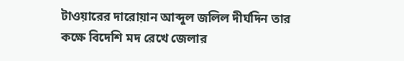টাওয়ারের দারোয়ান আব্দুল জলিল দীর্ঘদিন তার কক্ষে বিদেশি মদ রেখে জেলার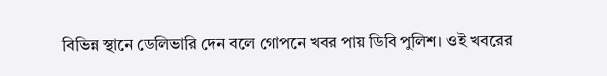বিভিন্ন স্থানে ডেলিভারি দেন বলে গোপনে খবর পায় ডিবি পুলিশ। ওই খবরের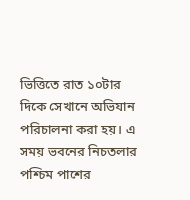ভিত্তিতে রাত ১০টার দিকে সেখানে অভিযান পরিচালনা করা হয়। এ সময় ভবনের নিচতলার পশ্চিম পাশের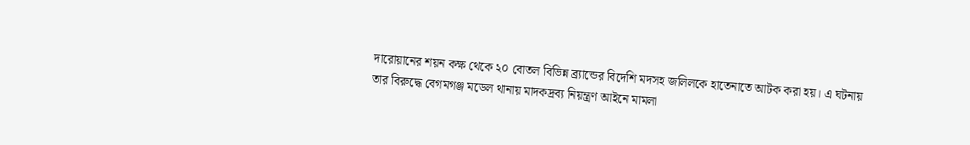দারোয়ানের শয়ন কক্ষ থেকে ২০ বোতল বিভিন্ন ব্র্যান্ডের বিদেশি মদসহ জলিলকে হাতেনাতে আটক করা হয়। এ ঘটনায় তার বিরুদ্ধে বেগমগঞ্জ মডেল থানায় মাদকদ্রব্য নিয়ন্ত্রণ আইনে মামলা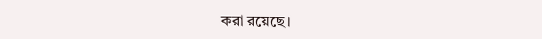করা রয়েছে।